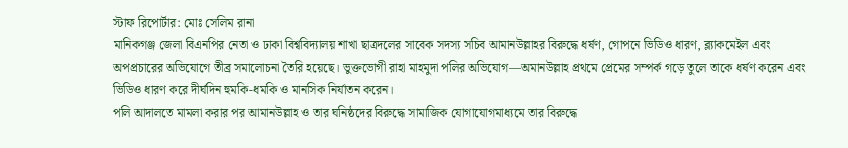স্টাফ রিপোর্টার: মোঃ সেলিম রানা
মানিকগঞ্জ জেলা বিএনপির নেতা ও ঢাকা বিশ্ববিদ্যালয় শাখা ছাত্রদলের সাবেক সদস্য সচিব আমানউল্লাহর বিরুদ্ধে ধর্ষণ, গোপনে ভিডিও ধারণ, ব্ল্যাকমেইল এবং অপপ্রচারের অভিযোগে তীব্র সমালোচনা তৈরি হয়েছে। ভুক্তভোগী রাহা মাহমুদা পলির অভিযোগ—অমানউল্লাহ প্রথমে প্রেমের সম্পর্ক গড়ে তুলে তাকে ধর্ষণ করেন এবং ভিডিও ধারণ করে দীর্ঘদিন হুমকি-ধমকি ও মানসিক নির্যাতন করেন।
পলি আদালতে মামলা করার পর আমানউল্লাহ ও তার ঘনিষ্ঠদের বিরুদ্ধে সামাজিক যোগাযোগমাধ্যমে তার বিরুদ্ধে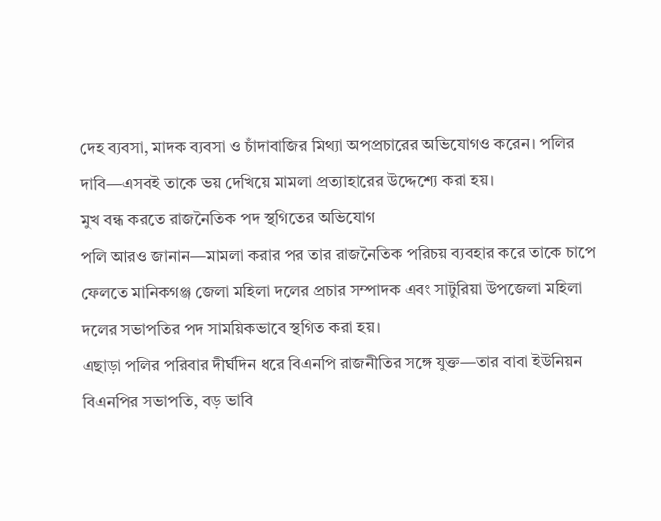দেহ ব্যবসা, মাদক ব্যবসা ও চাঁদাবাজির মিথ্যা অপপ্রচারের অভিযোগও করেন। পলির দাবি—এসবই তাকে ভয় দেখিয়ে মামলা প্রত্যাহারের উদ্দেশ্যে করা হয়।
মুখ বন্ধ করতে রাজনৈতিক পদ স্থগিতের অভিযোগ
পলি আরও জানান—মামলা করার পর তার রাজনৈতিক পরিচয় ব্যবহার করে তাকে চাপে ফেলতে মানিকগঞ্জ জেলা মহিলা দলের প্রচার সম্পাদক এবং সাটুরিয়া উপজেলা মহিলা দলের সভাপতির পদ সাময়িকভাবে স্থগিত করা হয়।
এছাড়া পলির পরিবার দীর্ঘদিন ধরে বিএনপি রাজনীতির সঙ্গে যুক্ত—তার বাবা ইউনিয়ন বিএনপির সভাপতি, বড় ভাবি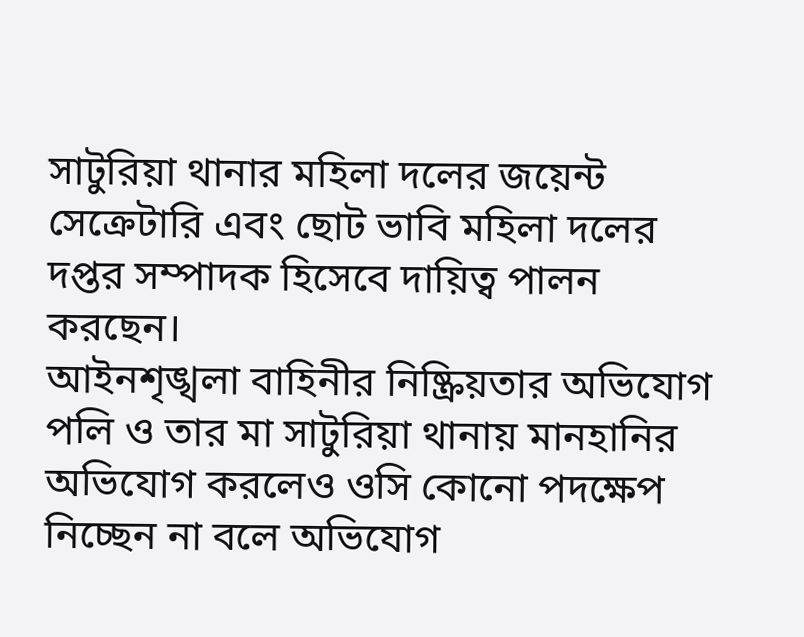সাটুরিয়া থানার মহিলা দলের জয়েন্ট সেক্রেটারি এবং ছোট ভাবি মহিলা দলের দপ্তর সম্পাদক হিসেবে দায়িত্ব পালন করছেন।
আইনশৃঙ্খলা বাহিনীর নিষ্ক্রিয়তার অভিযোগ
পলি ও তার মা সাটুরিয়া থানায় মানহানির অভিযোগ করলেও ওসি কোনো পদক্ষেপ নিচ্ছেন না বলে অভিযোগ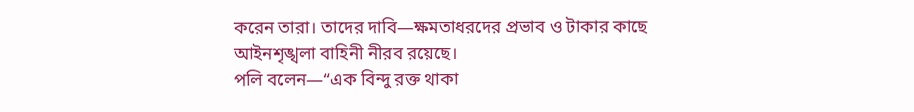করেন তারা। তাদের দাবি—ক্ষমতাধরদের প্রভাব ও টাকার কাছে আইনশৃঙ্খলা বাহিনী নীরব রয়েছে।
পলি বলেন—“এক বিন্দু রক্ত থাকা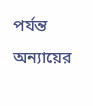পর্যন্ত অন্যায়ের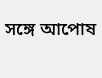সঙ্গে আপোষ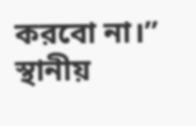করবো না।”
স্থানীয়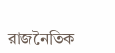রাজনৈতিক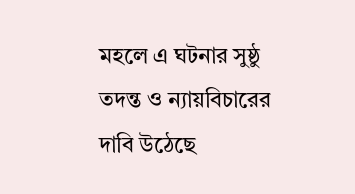মহলে এ ঘটনার সুষ্ঠু তদন্ত ও ন্যায়বিচারের দাবি উঠেছে